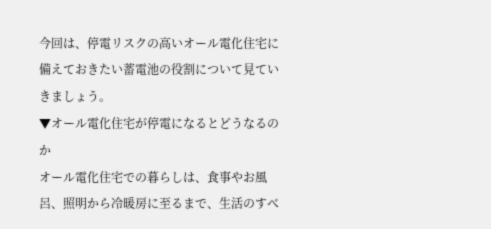今回は、停電リスクの高いオール電化住宅に備えておきたい蓄電池の役割について見ていきましょう。
▼オール電化住宅が停電になるとどうなるのか
オール電化住宅での暮らしは、食事やお風呂、照明から冷暖房に至るまで、生活のすべ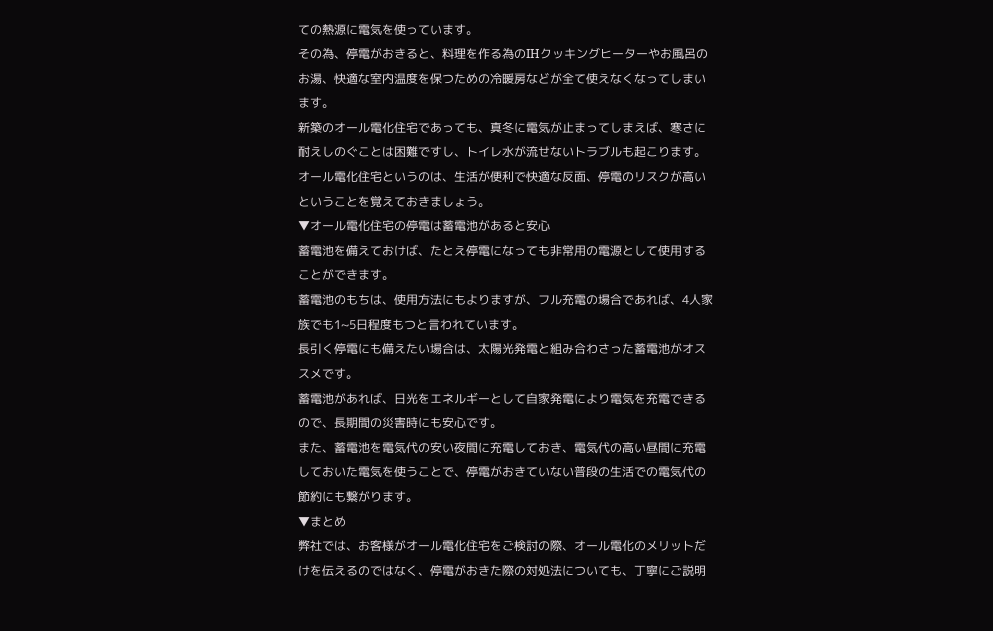ての熱源に電気を使っています。
その為、停電がおきると、料理を作る為のIHクッキングヒーターやお風呂のお湯、快適な室内温度を保つための冷暖房などが全て使えなくなってしまいます。
新築のオール電化住宅であっても、真冬に電気が止まってしまえば、寒さに耐えしのぐことは困難ですし、トイレ水が流せないトラブルも起こります。
オール電化住宅というのは、生活が便利で快適な反面、停電のリスクが高いということを覚えておきましょう。
▼オール電化住宅の停電は蓄電池があると安心
蓄電池を備えておけば、たとえ停電になっても非常用の電源として使用することができます。
蓄電池のもちは、使用方法にもよりますが、フル充電の場合であれば、4人家族でも1~5日程度もつと言われています。
長引く停電にも備えたい場合は、太陽光発電と組み合わさった蓄電池がオススメです。
蓄電池があれば、日光をエネルギーとして自家発電により電気を充電できるので、長期間の災害時にも安心です。
また、蓄電池を電気代の安い夜間に充電しておき、電気代の高い昼間に充電しておいた電気を使うことで、停電がおきていない普段の生活での電気代の節約にも繋がります。
▼まとめ
弊社では、お客様がオール電化住宅をご検討の際、オール電化のメリットだけを伝えるのではなく、停電がおきた際の対処法についても、丁寧にご説明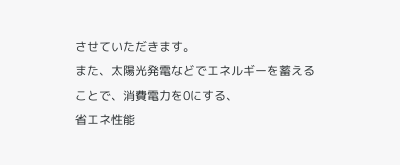させていただきます。
また、太陽光発電などでエネルギーを蓄えることで、消費電力を0にする、
省エネ性能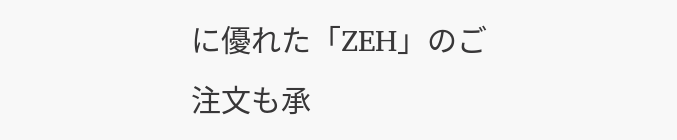に優れた「ZEH」のご注文も承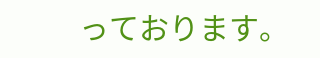っております。